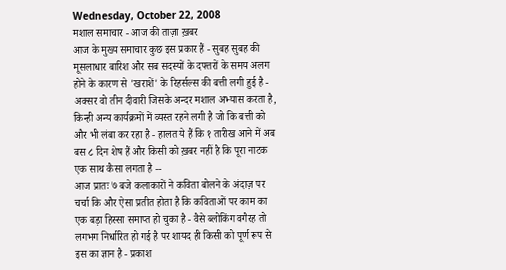Wednesday, October 22, 2008
मशाल समाचार - आज की ताज़ा ख़बर
आज के मुख्य समाचार कुछ इस प्रकार हैं - सुबह सुबह की मूसलाधार बारिश और सब सदस्यों के दफ्तरों के समय अलग होने के कारण से 'खराशें' के रिहर्सल्स की बत्ती लगी हुई है - अक्सर वो तीन दीवारी जिसके अन्दर मशाल अभ्यास करता है, किन्ही अन्य कार्यक्रमों में व्यस्त रहने लगी है जो कि बत्ती को और भी लंबा कर रहा है - हालत ये हैं कि १ तारीख आने में अब बस ८ दिन शेष हैं और किसी को ख़बर नहीं है कि पूरा नाटक एक साथ कैसा लगता है --
आज प्रातः ७ बजे कलाकारों ने कविता बोलने के अंदाज़ पर चर्चा कि और ऐसा प्रतीत होता है कि कविताओं पर काम का एक बड़ा हिस्सा समाप्त हो चुका है - वैसे ब्लोकिंग वगैरह तो लगभग निर्धारित हो गई है पर शायद ही किसी को पूर्ण रूप से इस का ज्ञान है - प्रकाश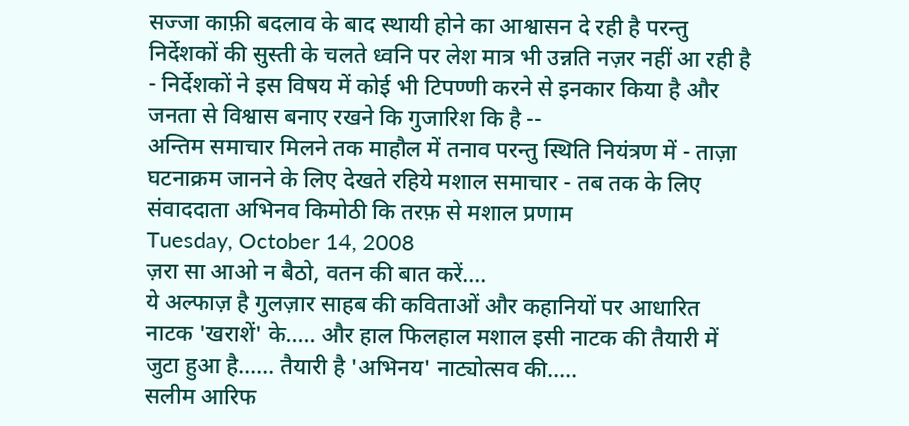सज्जा काफ़ी बदलाव के बाद स्थायी होने का आश्वासन दे रही है परन्तु निर्देशकों की सुस्ती के चलते ध्वनि पर लेश मात्र भी उन्नति नज़र नहीं आ रही है - निर्देशकों ने इस विषय में कोई भी टिपण्णी करने से इनकार किया है और जनता से विश्वास बनाए रखने कि गुजारिश कि है --
अन्तिम समाचार मिलने तक माहौल में तनाव परन्तु स्थिति नियंत्रण में - ताज़ा घटनाक्रम जानने के लिए देखते रहिये मशाल समाचार - तब तक के लिए संवाददाता अभिनव किमोठी कि तरफ़ से मशाल प्रणाम
Tuesday, October 14, 2008
ज़रा सा आओ न बैठो, वतन की बात करें....
ये अल्फाज़ है गुलज़ार साहब की कविताओं और कहानियों पर आधारित नाटक 'खराशें' के..... और हाल फिलहाल मशाल इसी नाटक की तैयारी में जुटा हुआ है...... तैयारी है 'अभिनय' नाट्योत्सव की.....
सलीम आरिफ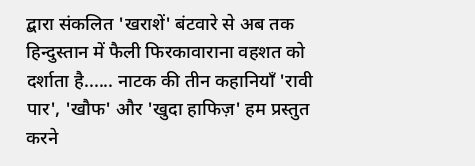द्बारा संकलित 'खराशें' बंटवारे से अब तक हिन्दुस्तान में फैली फिरकावाराना वहशत को दर्शाता है...... नाटक की तीन कहानियाँ 'रावी पार', 'खौफ' और 'खुदा हाफिज़' हम प्रस्तुत करने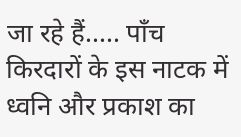जा रहे हैं..... पाँच किरदारों के इस नाटक में ध्वनि और प्रकाश का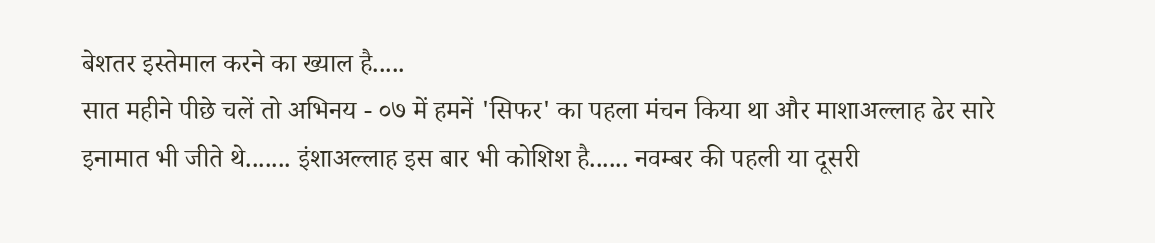बेशतर इस्तेमाल करने का ख्याल है.....
सात महीने पीछे चलें तो अभिनय - ०७ में हमनें 'सिफर' का पहला मंचन किया था और माशाअल्लाह ढेर सारे इनामात भी जीते थे....... इंशाअल्लाह इस बार भी कोशिश है...... नवम्बर की पहली या दूसरी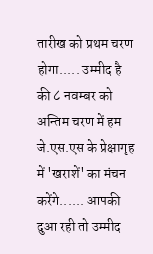तारीख को प्रथम चरण होगा..... उम्मीद है की ८ नवम्बर को अन्तिम चरण में हम जे.एस.एस के प्रेक्षागृह में 'खराशें' का मंचन करेंगे...... आपकी दुआ रही तो उम्मीद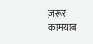ज़रूर कामयाब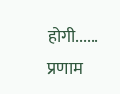होगी......
प्रणाम